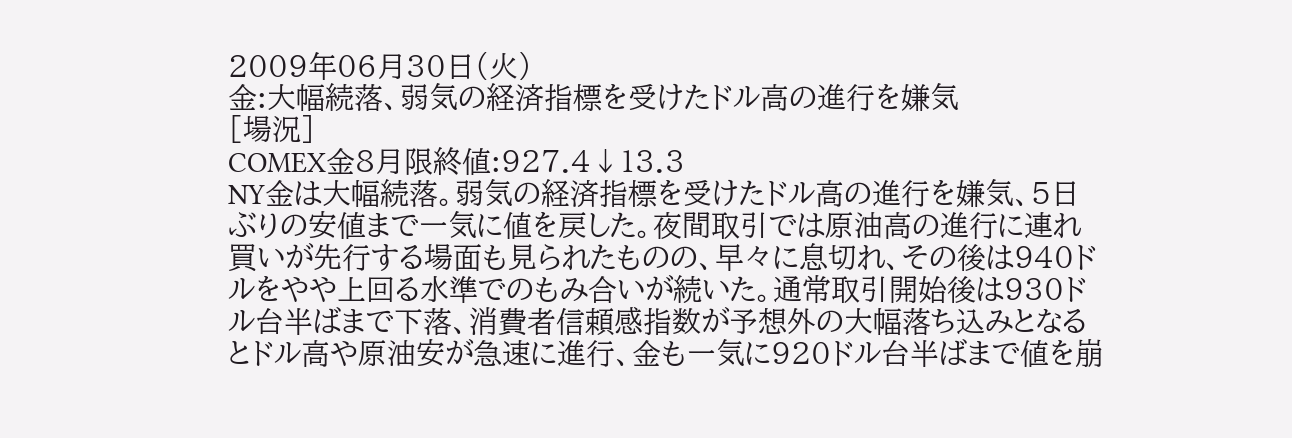2009年06月30日(火)
金:大幅続落、弱気の経済指標を受けたドル高の進行を嫌気
[場況]
COMEX金8月限終値:927.4↓13.3
NY金は大幅続落。弱気の経済指標を受けたドル高の進行を嫌気、5日ぶりの安値まで一気に値を戻した。夜間取引では原油高の進行に連れ買いが先行する場面も見られたものの、早々に息切れ、その後は940ドルをやや上回る水準でのもみ合いが続いた。通常取引開始後は930ドル台半ばまで下落、消費者信頼感指数が予想外の大幅落ち込みとなるとドル高や原油安が急速に進行、金も一気に920ドル台半ばまで値を崩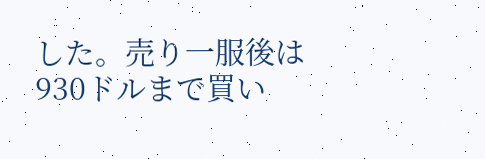した。売り一服後は930ドルまで買い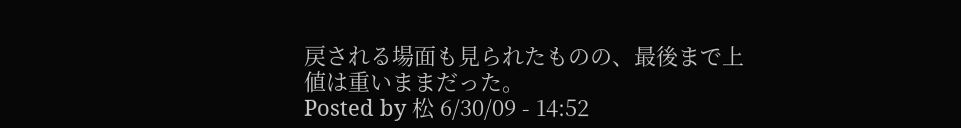戻される場面も見られたものの、最後まで上値は重いままだった。
Posted by 松 6/30/09 - 14:52